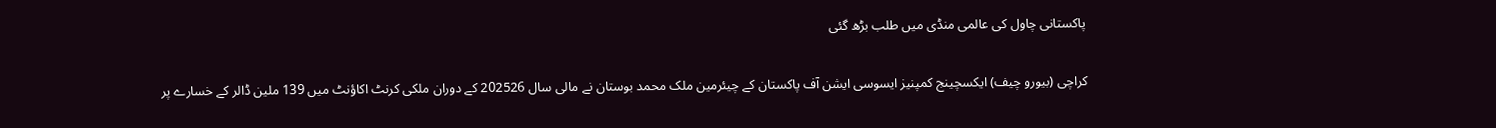پاکستانی چاول کی عالمی منڈی میں طلب بڑھ گئی

کراچی (بیورو چیف) ایکسچینج کمپنیز ایسوسی ایشن آف پاکستان کے چیئرمین ملک محمد بوستان نے مالی سال 202526 کے دوران ملکی کرنٹ اکاؤنٹ میں 139 ملین ڈالر کے خسارے پر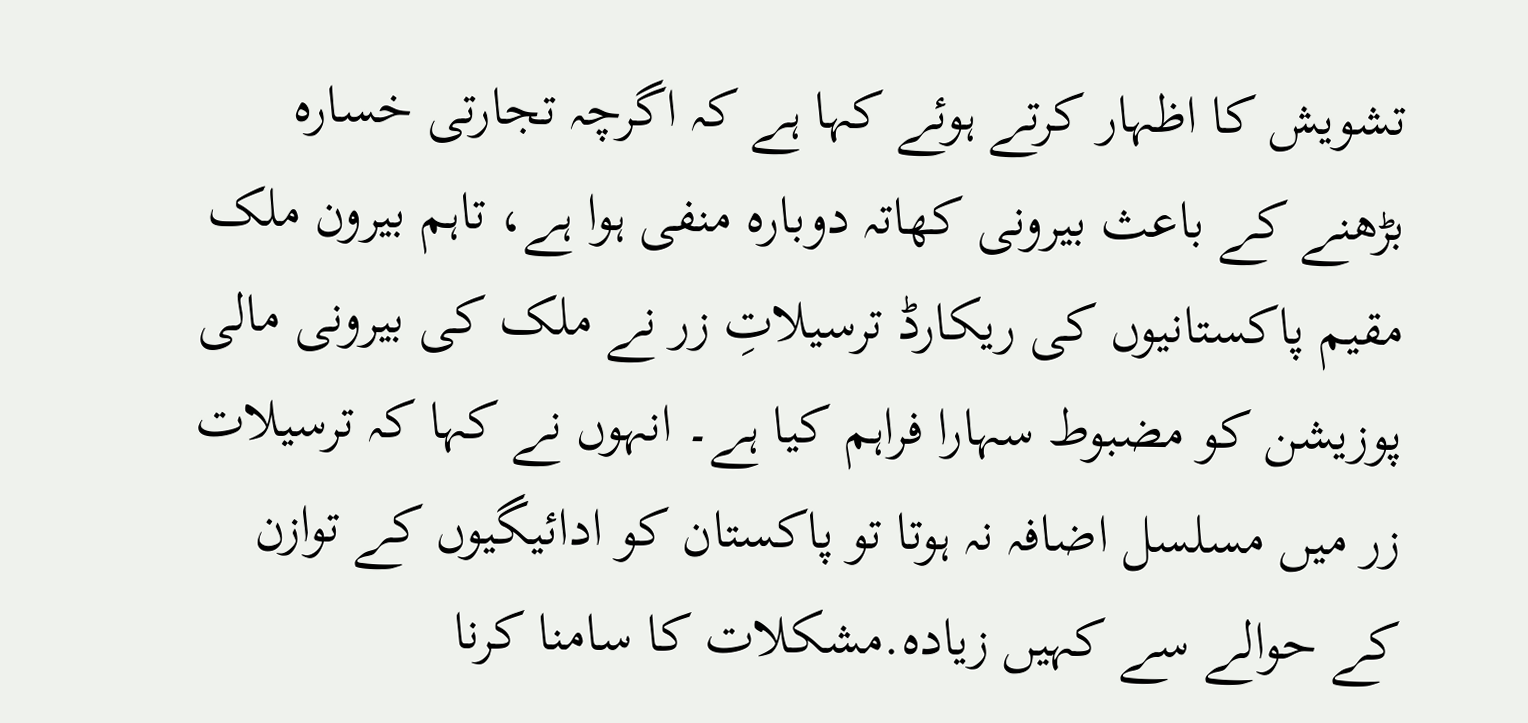تشویش کا اظہار کرتے ہوئے کہا ہے کہ اگرچہ تجارتی خسارہ بڑھنے کے باعث بیرونی کھاتہ دوبارہ منفی ہوا ہے، تاہم بیرون ملک مقیم پاکستانیوں کی ریکارڈ ترسیلاتِ زر نے ملک کی بیرونی مالی پوزیشن کو مضبوط سہارا فراہم کیا ہے۔ انہوں نے کہا کہ ترسیلات زر میں مسلسل اضافہ نہ ہوتا تو پاکستان کو ادائیگیوں کے توازن کے حوالے سے کہیں زیادہ.مشکلات کا سامنا کرنا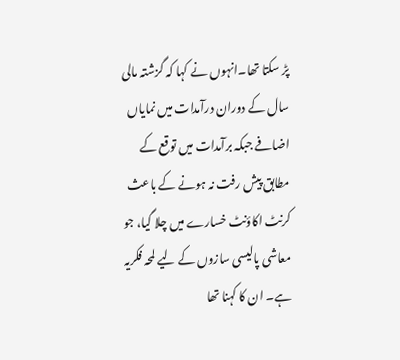پڑ سکتا تھا۔انہوں نے کہا کہ گزشتہ مالی سال کے دوران درآمدات میں نمایاں اضافے جبکہ برآمدات میں توقع کے مطابق پیش رفت نہ ہونے کے باعث کرنٹ اکاؤنٹ خسارے میں چلا گیا، جو معاشی پالیسی سازوں کے لیے لمحہ فکریہ ہے۔ ان کا کہنا تھا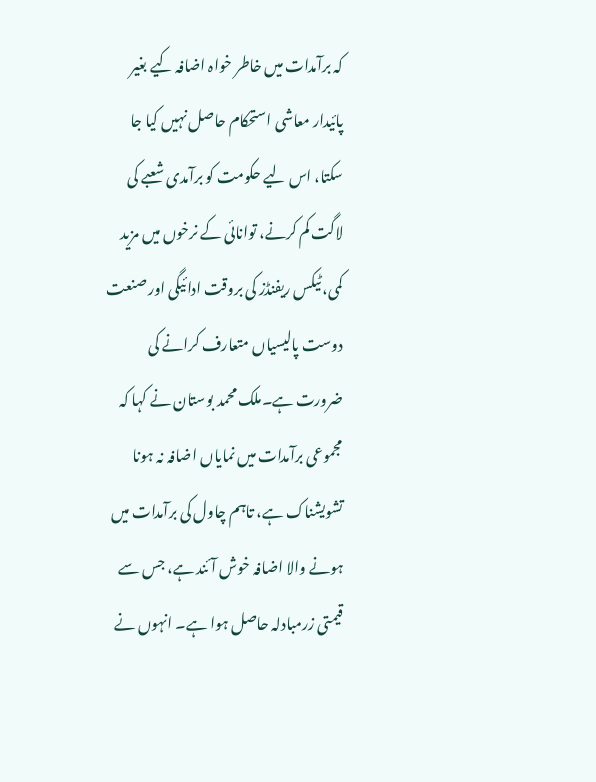کہ برآمدات میں خاطر خواہ اضافہ کیے بغیر پائیدار معاشی استحکام حاصل نہیں کیا جا سکتا، اس لیے حکومت کو برآمدی شعبے کی لاگت کم کرنے، توانائی کے نرخوں میں مزید کمی، ٹیکس ریفنڈز کی بروقت ادائیگی اور صنعت دوست پالیسیاں متعارف کرانے کی ضرورت ہے۔ملک محمد بوستان نے کہا کہ مجموعی برآمدات میں نمایاں اضافہ نہ ہونا تشویشناک ہے، تاہم چاول کی برآمدات میں ہونے والا اضافہ خوش آئند ہے، جس سے قیمتی زرمبادلہ حاصل ہوا ہے۔ انہوں نے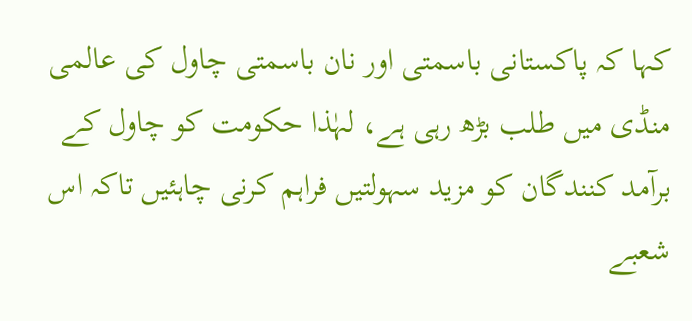کہا کہ پاکستانی باسمتی اور نان باسمتی چاول کی عالمی منڈی میں طلب بڑھ رہی ہے، لہٰذا حکومت کو چاول کے برآمد کنندگان کو مزید سہولتیں فراہم کرنی چاہئیں تاکہ اس شعبے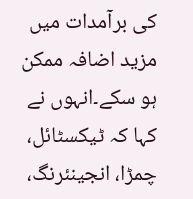کی برآمدات میں مزید اضافہ ممکن ہو سکے۔انہوں نے کہا کہ ٹیکسٹائل، چمڑا، انجینئرنگ،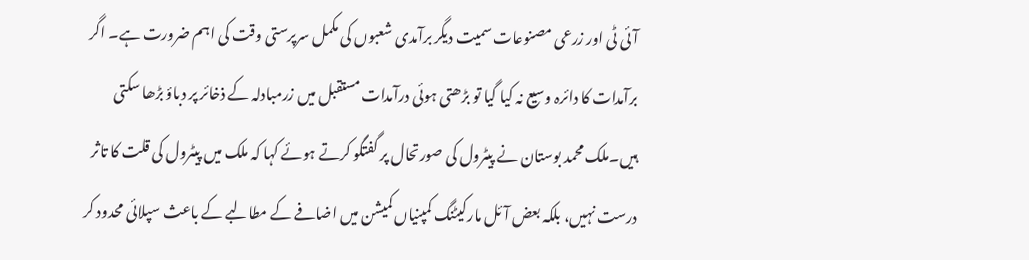آئی ٹی اور زرعی مصنوعات سمیت دیگر برآمدی شعبوں کی مکمل سرپرستی وقت کی اہم ضرورت ہے۔ اگر برآمدات کا دائرہ وسیع نہ کیا گیا تو بڑھتی ہوئی درآمدات مستقبل میں زرمبادلہ کے ذخائر پر دباؤ بڑھا سکتی ہیں۔ملک محمد بوستان نے پیٹرول کی صورتحال پر گفتگو کرتے ہوئے کہا کہ ملک میں پیٹرول کی قلت کا تاثر درست نہیں، بلکہ بعض آئل مارکیٹنگ کمپنیاں کمیشن میں اضافے کے مطالبے کے باعث سپلائی محدود کر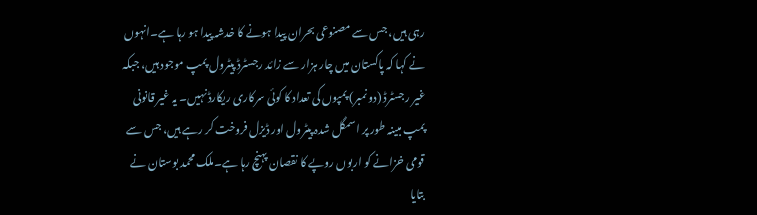رہی ہیں، جس سے مصنوعی بحران پیدا ہونے کا خدشہ پیدا ہو رہا ہے۔انہوں نے کہا کہ پاکستان میں چار ہزار سے زائد رجسٹرڈ پیٹرول پمپ موجود ہیں، جبکہ غیر رجسٹرڈ (دو نمبر) پمپوں کی تعداد کا کوئی سرکاری ریکارڈ نہیں۔ یہ غیر قانونی پمپ مبینہ طور پر اسمگل شدہ پیٹرول اور ڈیزل فروخت کر رہے ہیں، جس سے قومی خزانے کو اربوں روپے کا نقصان پہنچ رہا ہے۔ملک محمد بوستان نے بتایا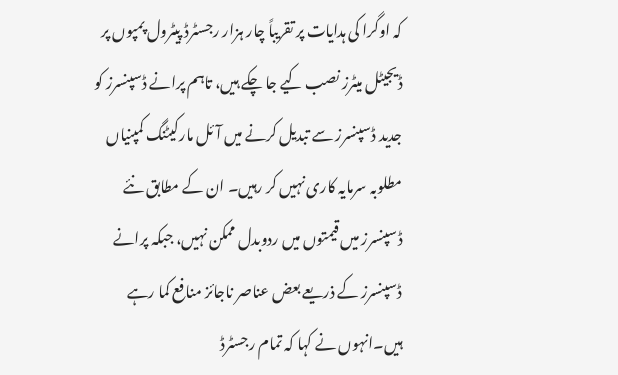کہ اوگرا کی ہدایات پر تقریباً چار ہزار رجسٹرڈ پیٹرول پمپوں پر ڈیجیٹل میٹرز نصب کیے جا چکے ہیں، تاہم پرانے ڈسپنسرز کو جدید ڈسپنسرز سے تبدیل کرنے میں آئل مارکیٹنگ کمپنیاں مطلوبہ سرمایہ کاری نہیں کر رہیں۔ ان کے مطابق نئے ڈسپنسرز میں قیمتوں میں ردوبدل ممکن نہیں، جبکہ پرانے ڈسپنسرز کے ذریعے بعض عناصر ناجائز منافع کما رہے ہیں۔انہوں نے کہا کہ تمام رجسٹرڈ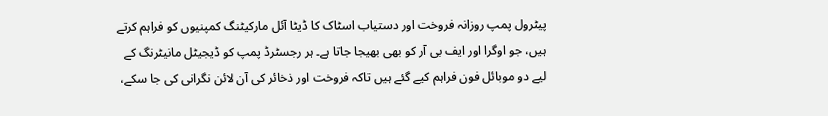پیٹرول پمپ روزانہ فروخت اور دستیاب اسٹاک کا ڈیٹا آئل مارکیٹنگ کمپنیوں کو فراہم کرتے ہیں، جو اوگرا اور ایف بی آر کو بھی بھیجا جاتا ہے۔ ہر رجسٹرڈ پمپ کو ڈیجیٹل مانیٹرنگ کے لیے دو موبائل فون فراہم کیے گئے ہیں تاکہ فروخت اور ذخائر کی آن لائن نگرانی کی جا سکے،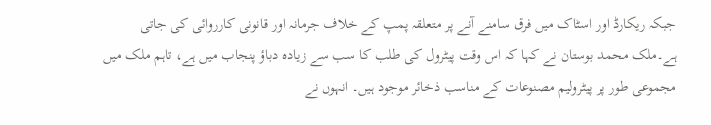جبکہ ریکارڈ اور اسٹاک میں فرق سامنے آنے پر متعلقہ پمپ کے خلاف جرمانہ اور قانونی کارروائی کی جاتی ہے۔ملک محمد بوستان نے کہا کہ اس وقت پیٹرول کی طلب کا سب سے زیادہ دباؤ پنجاب میں ہے، تاہم ملک میں مجموعی طور پر پیٹرولیم مصنوعات کے مناسب ذخائر موجود ہیں۔ انہوں نے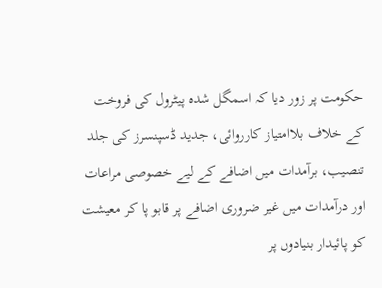حکومت پر زور دیا کہ اسمگل شدہ پیٹرول کی فروخت کے خلاف بلاامتیاز کارروائی، جدید ڈسپنسرز کی جلد تنصیب، برآمدات میں اضافے کے لیے خصوصی مراعات اور درآمدات میں غیر ضروری اضافے پر قابو پا کر معیشت کو پائیدار بنیادوں پر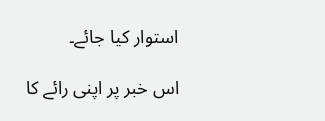استوار کیا جائے۔

اس خبر پر اپنی رائے کا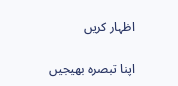اظہار کریں

اپنا تبصرہ بھیجیں